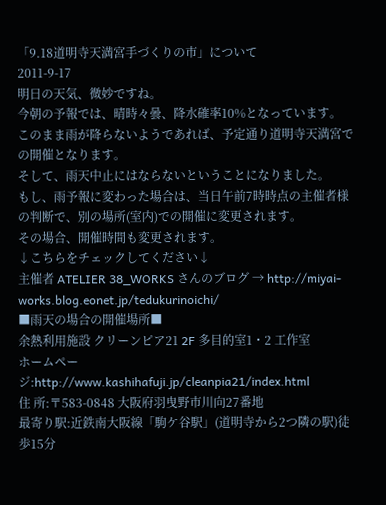「9.18道明寺天満宮手づくりの市」について
2011-9-17
明日の天気、微妙ですね。
今朝の予報では、晴時々曇、降水確率10%となっています。
このまま雨が降らないようであれば、予定通り道明寺天満宮での開催となります。
そして、雨天中止にはならないということになりました。
もし、雨予報に変わった場合は、当日午前7時時点の主催者様の判断で、別の場所(室内)での開催に変更されます。
その場合、開催時間も変更されます。
↓こちらをチェックしてください↓
主催者 ATELIER 38_WORKS さんのブログ → http://miyai-works.blog.eonet.jp/tedukurinoichi/
■雨天の場合の開催場所■
余熱利用施設 クリーンピア21 2F 多目的室1・2 工作室
ホームページ:http://www.kashihafuji.jp/cleanpia21/index.html
住 所:〒583-0848 大阪府羽曳野市川向27番地
最寄り駅:近鉄南大阪線「駒ケ谷駅」(道明寺から2つ隣の駅)徒歩15分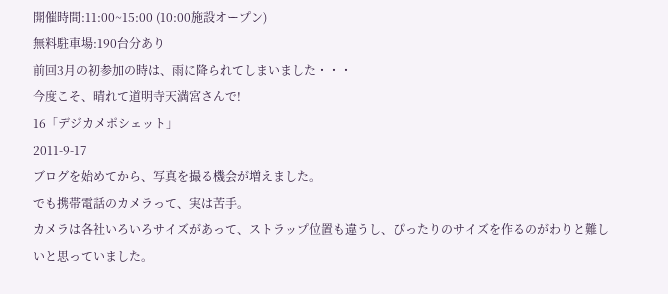開催時間:11:00~15:00 (10:00施設オープン)
無料駐車場:190台分あり
前回3月の初参加の時は、雨に降られてしまいました・・・
今度こそ、晴れて道明寺天満宮さんで!
16「デジカメポシェット」
2011-9-17
ブログを始めてから、写真を撮る機会が増えました。
でも携帯電話のカメラって、実は苦手。
カメラは各社いろいろサイズがあって、ストラップ位置も違うし、ぴったりのサイズを作るのがわりと難しいと思っていました。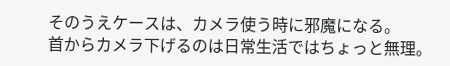そのうえケースは、カメラ使う時に邪魔になる。
首からカメラ下げるのは日常生活ではちょっと無理。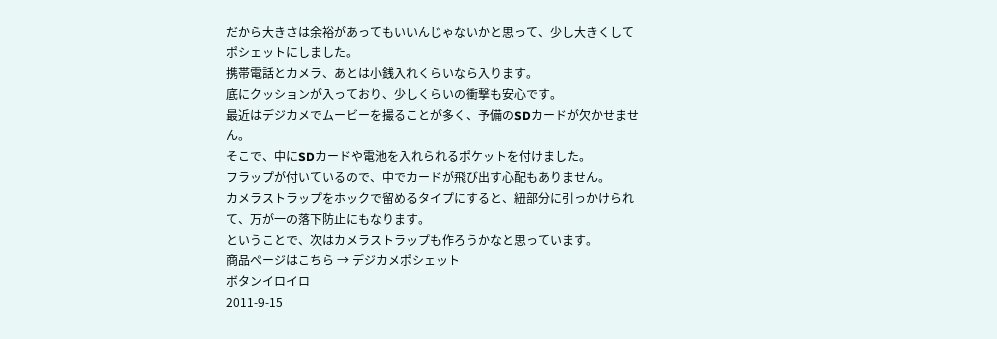だから大きさは余裕があってもいいんじゃないかと思って、少し大きくしてポシェットにしました。
携帯電話とカメラ、あとは小銭入れくらいなら入ります。
底にクッションが入っており、少しくらいの衝撃も安心です。
最近はデジカメでムービーを撮ることが多く、予備のSDカードが欠かせません。
そこで、中にSDカードや電池を入れられるポケットを付けました。
フラップが付いているので、中でカードが飛び出す心配もありません。
カメラストラップをホックで留めるタイプにすると、紐部分に引っかけられて、万が一の落下防止にもなります。
ということで、次はカメラストラップも作ろうかなと思っています。
商品ページはこちら → デジカメポシェット
ボタンイロイロ
2011-9-15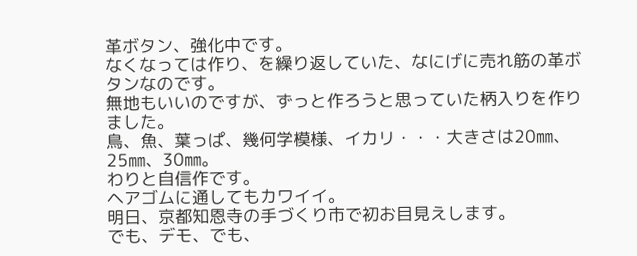革ボタン、強化中です。
なくなっては作り、を繰り返していた、なにげに売れ筋の革ボタンなのです。
無地もいいのですが、ずっと作ろうと思っていた柄入りを作りました。
鳥、魚、葉っぱ、幾何学模様、イカリ・・・大きさは20㎜、25㎜、30㎜。
わりと自信作です。
ヘアゴムに通してもカワイイ。
明日、京都知恩寺の手づくり市で初お目見えします。
でも、デモ、でも、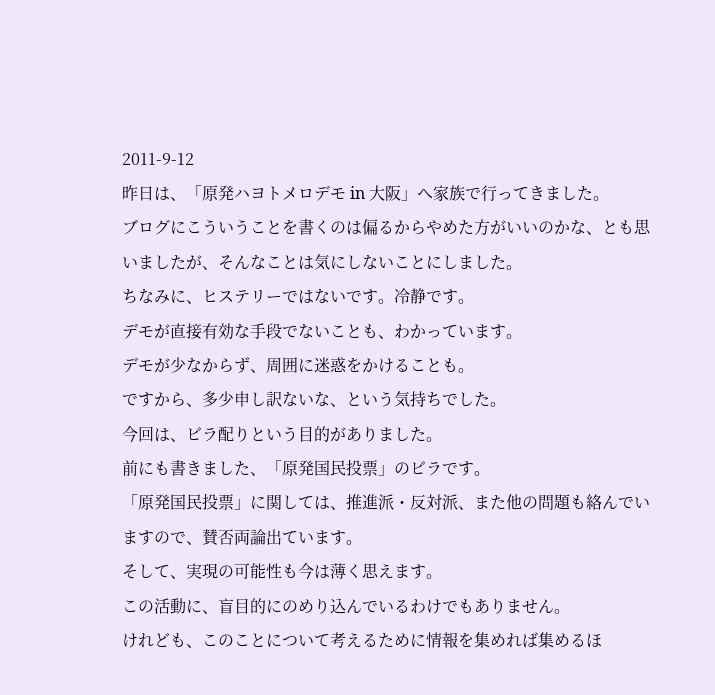2011-9-12
昨日は、「原発ハヨトメロデモ in 大阪」へ家族で行ってきました。
ブログにこういうことを書くのは偏るからやめた方がいいのかな、とも思いましたが、そんなことは気にしないことにしました。
ちなみに、ヒステリーではないです。冷静です。
デモが直接有効な手段でないことも、わかっています。
デモが少なからず、周囲に迷惑をかけることも。
ですから、多少申し訳ないな、という気持ちでした。
今回は、ビラ配りという目的がありました。
前にも書きました、「原発国民投票」のビラです。
「原発国民投票」に関しては、推進派・反対派、また他の問題も絡んでいますので、賛否両論出ています。
そして、実現の可能性も今は薄く思えます。
この活動に、盲目的にのめり込んでいるわけでもありません。
けれども、このことについて考えるために情報を集めれば集めるほ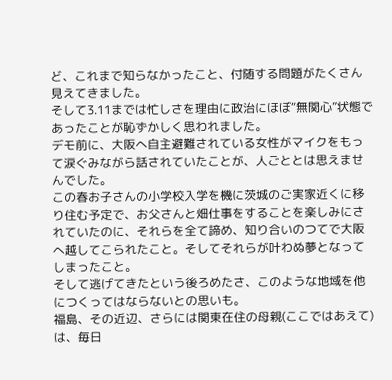ど、これまで知らなかったこと、付随する問題がたくさん見えてきました。
そして3.11までは忙しさを理由に政治にほぼ“無関心”状態であったことが恥ずかしく思われました。
デモ前に、大阪へ自主避難されている女性がマイクをもって涙ぐみながら話されていたことが、人ごととは思えませんでした。
この春お子さんの小学校入学を機に茨城のご実家近くに移り住む予定で、お父さんと畑仕事をすることを楽しみにされていたのに、それらを全て諦め、知り合いのつてで大阪へ越してこられたこと。そしてそれらが叶わぬ夢となってしまったこと。
そして逃げてきたという後ろめたさ、このような地域を他につくってはならないとの思いも。
福島、その近辺、さらには関東在住の母親(ここではあえて)は、毎日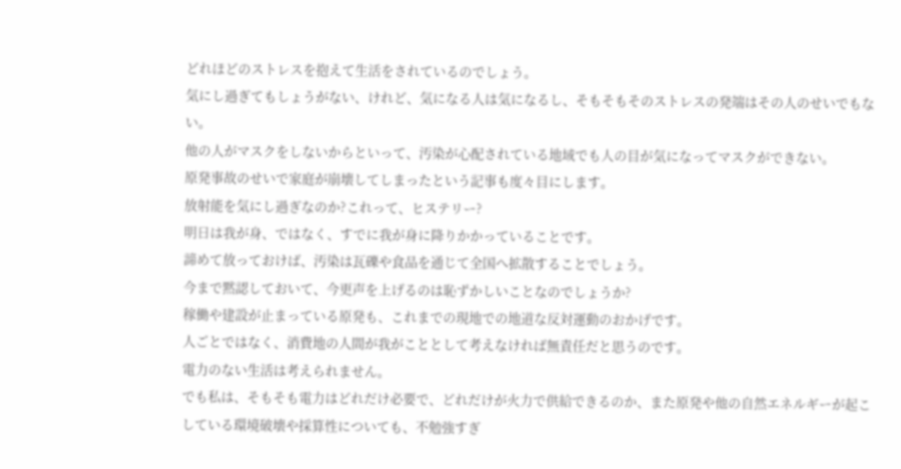どれほどのストレスを抱えて生活をされているのでしょう。
気にし過ぎてもしょうがない、けれど、気になる人は気になるし、そもそもそのストレスの発端はその人のせいでもない。
他の人がマスクをしないからといって、汚染が心配されている地域でも人の目が気になってマスクができない。
原発事故のせいで家庭が崩壊してしまったという記事も度々目にします。
放射能を気にし過ぎなのか?これって、ヒステリー?
明日は我が身、ではなく、すでに我が身に降りかかっていることです。
諦めて放っておけば、汚染は瓦礫や食品を通じて全国へ拡散することでしょう。
今まで黙認しておいて、今更声を上げるのは恥ずかしいことなのでしょうか?
稼働や建設が止まっている原発も、これまでの現地での地道な反対運動のおかげです。
人ごとではなく、消費地の人間が我がこととして考えなければ無責任だと思うのです。
電力のない生活は考えられません。
でも私は、そもそも電力はどれだけ必要で、どれだけが火力で供給できるのか、また原発や他の自然エネルギーが起こしている環境破壊や採算性についても、不勉強すぎ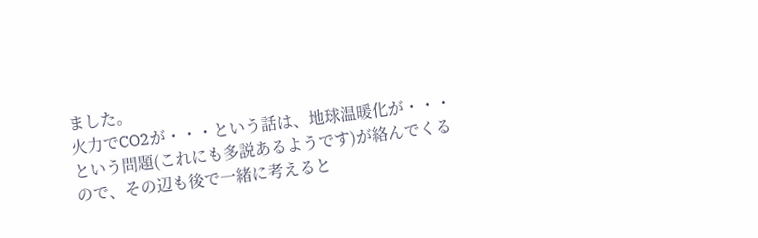ました。
火力でCO2が・・・という話は、地球温暖化が・・・という問題(これにも多説あるようです)が絡んでくるので、その辺も後で一緒に考えると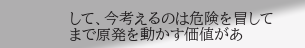して、今考えるのは危険を冒してまで原発を動かす価値があ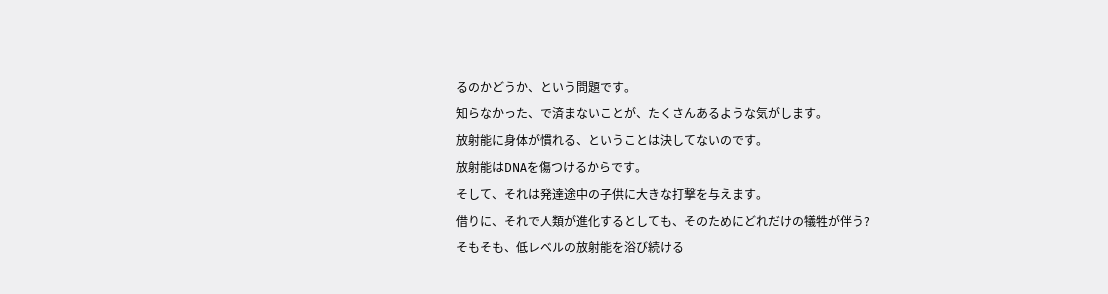るのかどうか、という問題です。
知らなかった、で済まないことが、たくさんあるような気がします。
放射能に身体が慣れる、ということは決してないのです。
放射能はDNAを傷つけるからです。
そして、それは発達途中の子供に大きな打撃を与えます。
借りに、それで人類が進化するとしても、そのためにどれだけの犠牲が伴う?
そもそも、低レベルの放射能を浴び続ける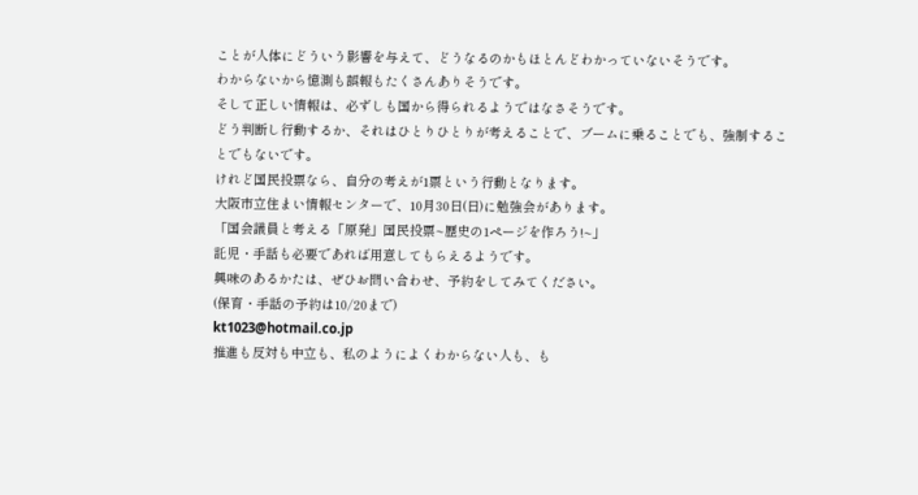ことが人体にどういう影響を与えて、どうなるのかもほとんどわかっていないそうです。
わからないから憶測も誤報もたくさんありそうです。
そして正しい情報は、必ずしも国から得られるようではなさそうです。
どう判断し行動するか、それはひとりひとりが考えることで、ブームに乗ることでも、強制することでもないです。
けれど国民投票なら、自分の考えが1票という行動となります。
大阪市立住まい情報センターで、10月30日(日)に勉強会があります。
「国会議員と考える「原発」国民投票~歴史の1ページを作ろう!~」
託児・手話も必要であれば用意してもらえるようです。
興味のあるかたは、ぜひお問い合わせ、予約をしてみてください。
(保育・手話の予約は10/20まで)
kt1023@hotmail.co.jp
推進も反対も中立も、私のようによくわからない人も、も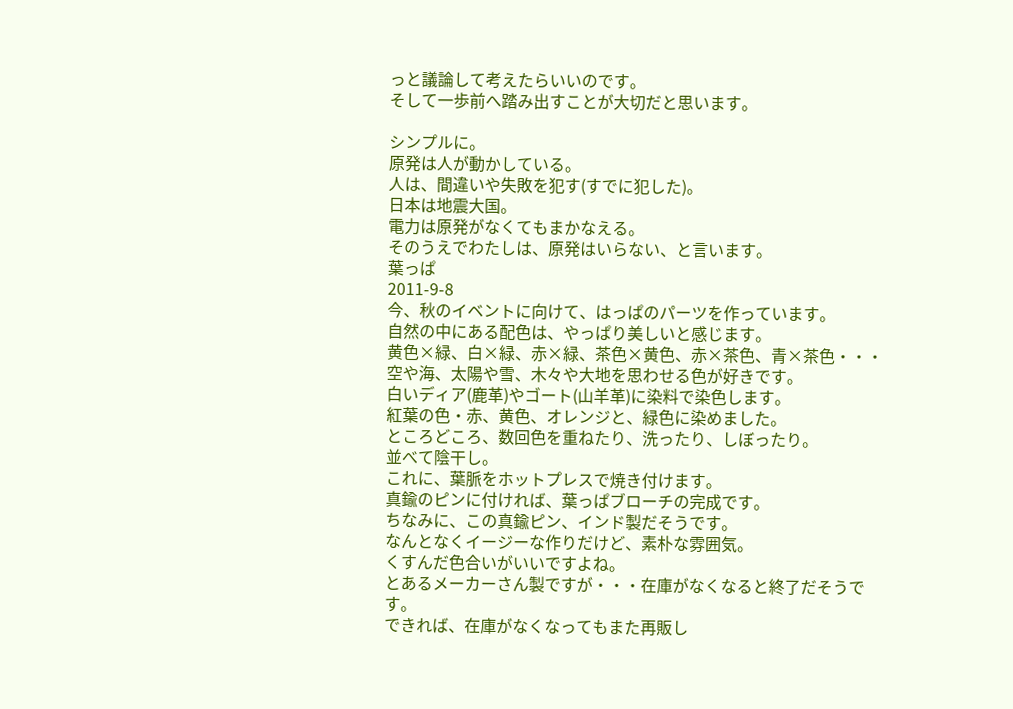っと議論して考えたらいいのです。
そして一歩前へ踏み出すことが大切だと思います。

シンプルに。
原発は人が動かしている。
人は、間違いや失敗を犯す(すでに犯した)。
日本は地震大国。
電力は原発がなくてもまかなえる。
そのうえでわたしは、原発はいらない、と言います。
葉っぱ
2011-9-8
今、秋のイベントに向けて、はっぱのパーツを作っています。
自然の中にある配色は、やっぱり美しいと感じます。
黄色×緑、白×緑、赤×緑、茶色×黄色、赤×茶色、青×茶色・・・
空や海、太陽や雪、木々や大地を思わせる色が好きです。
白いディア(鹿革)やゴート(山羊革)に染料で染色します。
紅葉の色・赤、黄色、オレンジと、緑色に染めました。
ところどころ、数回色を重ねたり、洗ったり、しぼったり。
並べて陰干し。
これに、葉脈をホットプレスで焼き付けます。
真鍮のピンに付ければ、葉っぱブローチの完成です。
ちなみに、この真鍮ピン、インド製だそうです。
なんとなくイージーな作りだけど、素朴な雰囲気。
くすんだ色合いがいいですよね。
とあるメーカーさん製ですが・・・在庫がなくなると終了だそうです。
できれば、在庫がなくなってもまた再販し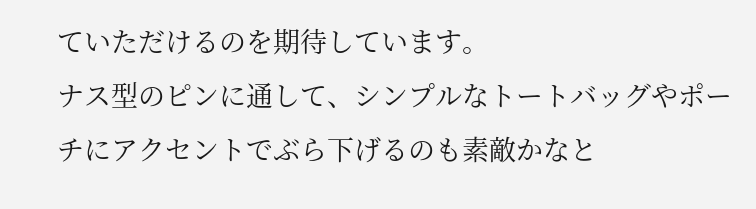ていただけるのを期待しています。
ナス型のピンに通して、シンプルなトートバッグやポーチにアクセントでぶら下げるのも素敵かなと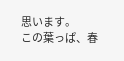思います。
この葉っぱ、春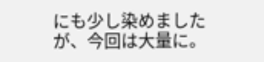にも少し染めましたが、今回は大量に。